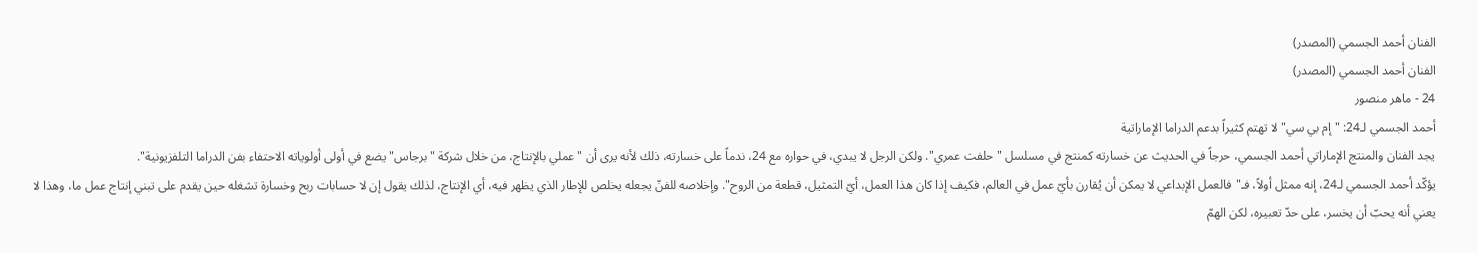الفنان أحمد الجسمي (المصدر)
الفنان أحمد الجسمي (المصدر)
24 - ماهر منصور
أحمد الجسمي لـ24: "إم بي سي" لا تهتم كثيراً بدعم الدراما الإماراتية
يجد الفنان والمنتج الإماراتي أحمد الجسمي، حرجاً في الحديث عن خسارته كمنتج في مسلسل "حلفت عمري". ولكن الرجل لا يبدي، في حواره مع 24، ندماً على خسارته، ذلك لأنه يرى أن "عملي بالإنتاج، من خلال شركة "برجاس" يضع في أولى أولوياته الاحتفاء بفن الدراما التلفزيونية".
يؤكّد أحمد الجسمي لـ24، إنه ممثل أولاً، فـ"فالعمل الإبداعي لا يمكن أن يُقارن بأيّ عمل في العالم، فكيف إذا كان هذا العمل، أيّ التمثيل، قطعة من الروح". وإخلاصه للفنّ يجعله يخلص للإطار الذي يظهر فيه، أي الإنتاج، لذلك يقول إن لا حسابات ربح وخسارة تشغله حين يقدم على تبني إنتاج عمل ما، وهذا لا يعني أنه يحبّ أن يخسر، على حدّ تعبيره، لكن الهمّ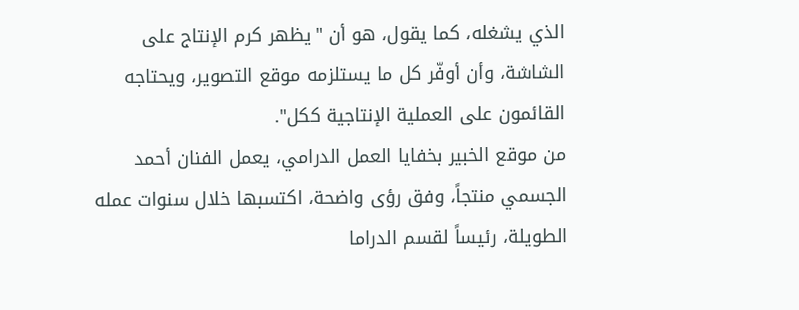الذي يشغله، كما يقول، هو أن "يظهر كرم الإنتاج على الشاشة، وأن أوفّر كل ما يستلزمه موقع التصوير، ويحتاجه القائمون على العملية الإنتاجية ككل".
من موقع الخبير بخفايا العمل الدرامي، يعمل الفنان أحمد الجسمي منتجاً، وفق رؤى واضحة، اكتسبها خلال سنوات عمله الطويلة، رئيساً لقسم الدراما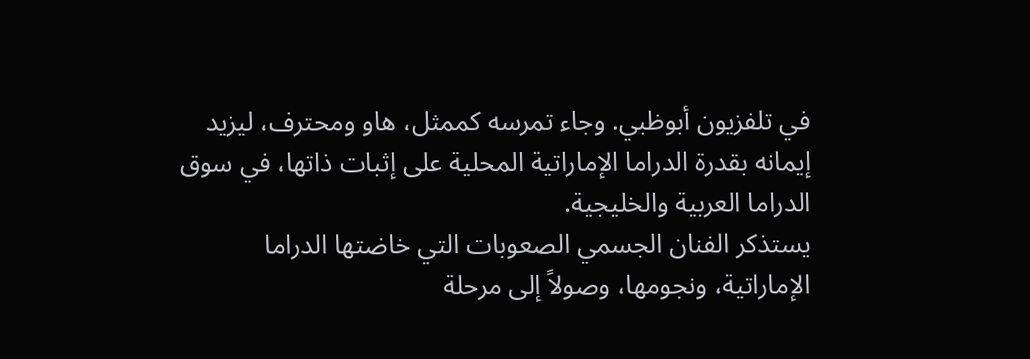في تلفزيون أبوظبي. وجاء تمرسه كممثل، هاو ومحترف، ليزيد إيمانه بقدرة الدراما الإماراتية المحلية على إثبات ذاتها، في سوق الدراما العربية والخليجية.
يستذكر الفنان الجسمي الصعوبات التي خاضتها الدراما الإماراتية، ونجومها، وصولاً إلى مرحلة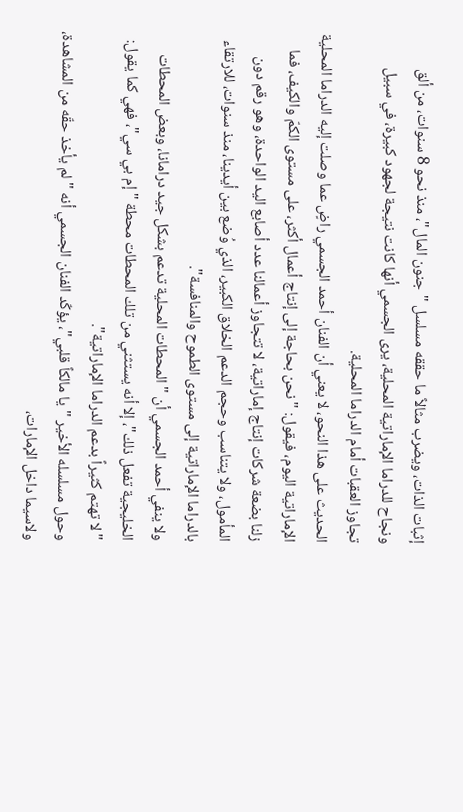إثبات الذات، ويضرب مثالاً ما حققه مسلسل "جنون المال"، منذ نحو 8 سنوات، من ألق ونجاح للدراما الإماراتية المحلية، يرى الجسمي أنها كانت نتيجة لجهود كبيرة، في سبيل تجاوز العقبات أمام الدراما المحلية.
الحديث على هذا النحو، لا يعني أن الفنان أحمد الجسمي راضٍ عما وصلت إليه الدراما المحلية الإماراتية اليوم، فيقول: "نحن بحاجة إلى إنتاج أعمال أكثر، على مستوى الكمّ والكيف، فما زلنا بضعة شركات إنتاج إماراتية، لا تتجاوز أعمالنا عدد أصابع اليد الواحدة، وهو رقم دون المأمول، ولا يتناسب وحجم الدعم الخلاق الكبير، الذي وُضع بين أيدينا، منذ سنوات، للارتقاء بالدراما الإماراتية إلى مستوى الطموح والمنافسة".
ولا ينفي أحمد الجسمي أن "المحطات المحلية تدعم بشكل جيد درامانا، وبعض المحطات الخليجية تفعل ذلك"، إلا أنه يستثني من تلك المحطات محطة "إم بي سي"، فهي كما يقول: "لا تهتم كثيراً بدعم الدراما الإماراتية".
وحول مسلسله الأخير "يا مالكاً قلبي"، يؤكّد الفنان الجسمي أنه "لم يأخذ حقّه من المشاهدة، ولاسيما داخل الإمارات،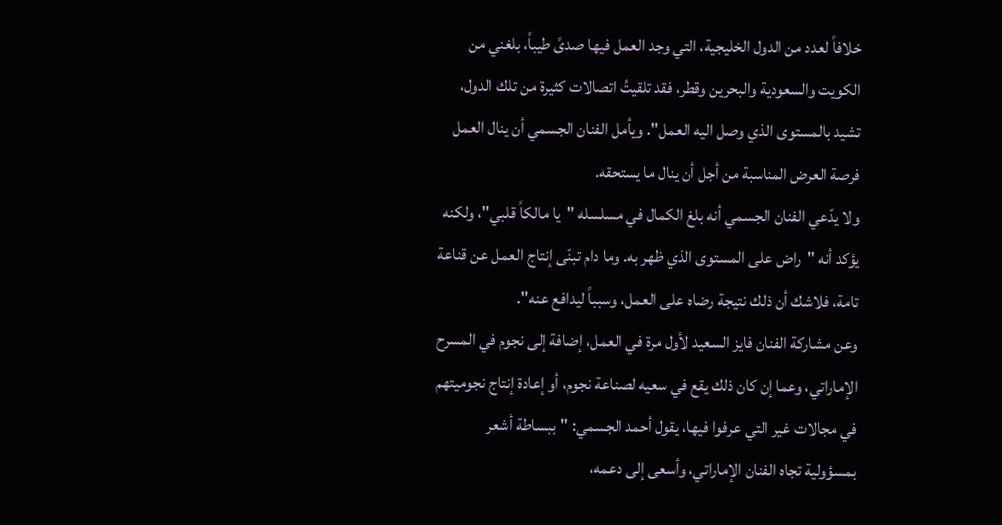خلافاً لعدد من الدول الخليجية، التي وجد العمل فيها صدىً طيباً، بلغني من الكويت والسعودية والبحرين وقطر، فقد تلقيتُ اتصالات كثيرة من تلك الدول، تشيد بالمستوى الذي وصل اليه العمل". ويأمل الفنان الجسمي أن ينال العمل فرصة العرض المناسبة من أجل أن ينال ما يستحقه.
ولا يدّعي الفنان الجسمي أنه بلغ الكمال في مسلسله "يا مالكاً قلبي"، ولكنه يؤكد أنه "راض على المستوى الذي ظهر به. وما دام تبنّى إنتاج العمل عن قناعة تامة، فلاشك أن ذلك نتيجة رضاه على العمل، وسبباً ليدافع عنه".
وعن مشاركة الفنان فايز السعيد لأول مرة في العمل، إضافة إلى نجوم في المسرح الإماراتي، وعما إن كان ذلك يقع في سعيه لصناعة نجوم، أو إعادة إنتاج نجوميتهم في مجالات غير التي عرفوا فيها، يقول أحمد الجسمي: "ببساطة أشعر بمسؤولية تجاه الفنان الإماراتي، وأسعى إلى دعمه،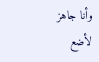وأنا جاهز لأضع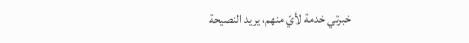خبرتي خدمة لأيّ منهم، يريد النصيحة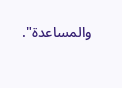والمساعدة".